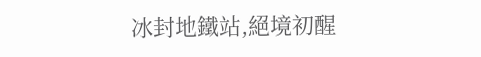冰封地鐵站,絕境初醒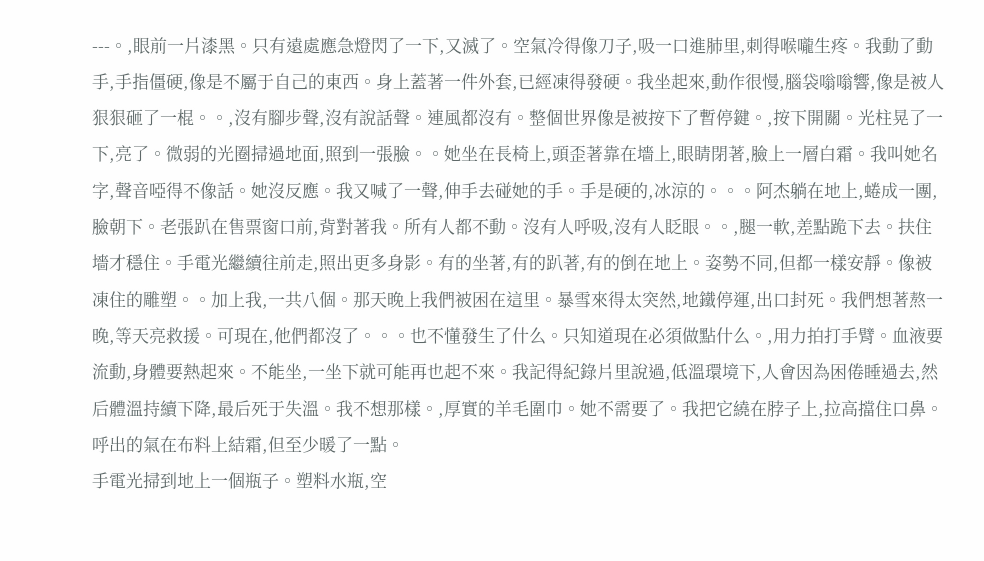---。,眼前一片漆黑。只有遠處應急燈閃了一下,又滅了。空氣冷得像刀子,吸一口進肺里,刺得喉嚨生疼。我動了動手,手指僵硬,像是不屬于自己的東西。身上蓋著一件外套,已經凍得發硬。我坐起來,動作很慢,腦袋嗡嗡響,像是被人狠狠砸了一棍。。,沒有腳步聲,沒有說話聲。連風都沒有。整個世界像是被按下了暫停鍵。,按下開關。光柱晃了一下,亮了。微弱的光圈掃過地面,照到一張臉。。她坐在長椅上,頭歪著靠在墻上,眼睛閉著,臉上一層白霜。我叫她名字,聲音啞得不像話。她沒反應。我又喊了一聲,伸手去碰她的手。手是硬的,冰涼的。。。阿杰躺在地上,蜷成一團,臉朝下。老張趴在售票窗口前,背對著我。所有人都不動。沒有人呼吸,沒有人眨眼。。,腿一軟,差點跪下去。扶住墻才穩住。手電光繼續往前走,照出更多身影。有的坐著,有的趴著,有的倒在地上。姿勢不同,但都一樣安靜。像被凍住的雕塑。。加上我,一共八個。那天晚上我們被困在這里。暴雪來得太突然,地鐵停運,出口封死。我們想著熬一晚,等天亮救援。可現在,他們都沒了。。。也不懂發生了什么。只知道現在必須做點什么。,用力拍打手臂。血液要流動,身體要熱起來。不能坐,一坐下就可能再也起不來。我記得紀錄片里說過,低溫環境下,人會因為困倦睡過去,然后體溫持續下降,最后死于失溫。我不想那樣。,厚實的羊毛圍巾。她不需要了。我把它繞在脖子上,拉高擋住口鼻。呼出的氣在布料上結霜,但至少暖了一點。
手電光掃到地上一個瓶子。塑料水瓶,空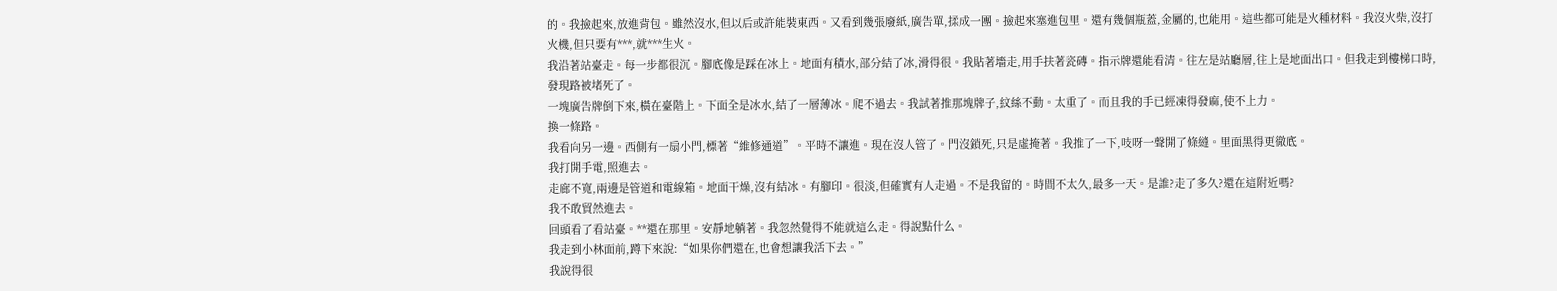的。我撿起來,放進背包。雖然沒水,但以后或許能裝東西。又看到幾張廢紙,廣告單,揉成一團。撿起來塞進包里。還有幾個瓶蓋,金屬的,也能用。這些都可能是火種材料。我沒火柴,沒打火機,但只要有***,就***生火。
我沿著站臺走。每一步都很沉。腳底像是踩在冰上。地面有積水,部分結了冰,滑得很。我貼著墻走,用手扶著瓷磚。指示牌還能看清。往左是站廳層,往上是地面出口。但我走到樓梯口時,發現路被堵死了。
一塊廣告牌倒下來,橫在臺階上。下面全是冰水,結了一層薄冰。爬不過去。我試著推那塊牌子,紋絲不動。太重了。而且我的手已經凍得發麻,使不上力。
換一條路。
我看向另一邊。西側有一扇小門,標著“維修通道”。平時不讓進。現在沒人管了。門沒鎖死,只是虛掩著。我推了一下,吱呀一聲開了條縫。里面黑得更徹底。
我打開手電,照進去。
走廊不寬,兩邊是管道和電線箱。地面干燥,沒有結冰。有腳印。很淡,但確實有人走過。不是我留的。時間不太久,最多一天。是誰?走了多久?還在這附近嗎?
我不敢貿然進去。
回頭看了看站臺。**還在那里。安靜地躺著。我忽然覺得不能就這么走。得說點什么。
我走到小林面前,蹲下來說:“如果你們還在,也會想讓我活下去。”
我說得很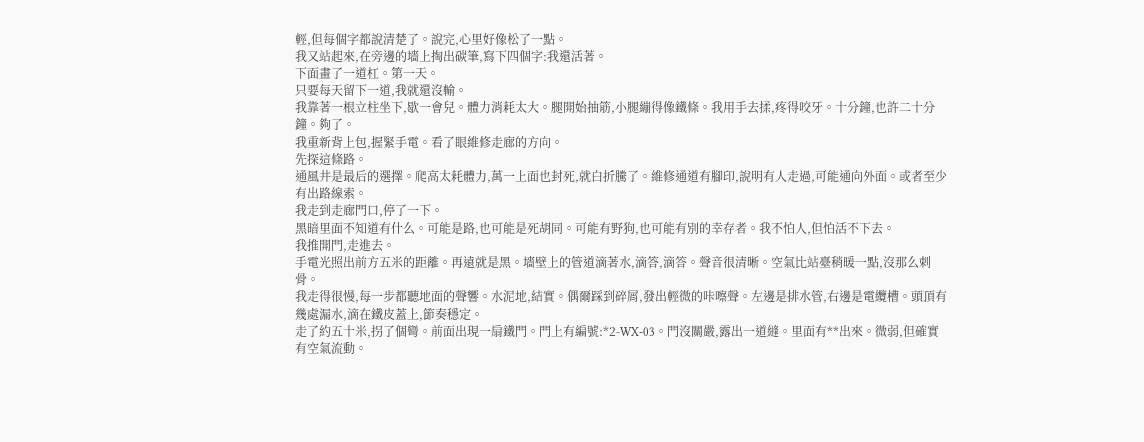輕,但每個字都說清楚了。說完,心里好像松了一點。
我又站起來,在旁邊的墻上掏出碳筆,寫下四個字:我還活著。
下面畫了一道杠。第一天。
只要每天留下一道,我就還沒輸。
我靠著一根立柱坐下,歇一會兒。體力消耗太大。腿開始抽筋,小腿繃得像鐵條。我用手去揉,疼得咬牙。十分鐘,也許二十分鐘。夠了。
我重新背上包,握緊手電。看了眼維修走廊的方向。
先探這條路。
通風井是最后的選擇。爬高太耗體力,萬一上面也封死,就白折騰了。維修通道有腳印,說明有人走過,可能通向外面。或者至少有出路線索。
我走到走廊門口,停了一下。
黑暗里面不知道有什么。可能是路,也可能是死胡同。可能有野狗,也可能有別的幸存者。我不怕人,但怕活不下去。
我推開門,走進去。
手電光照出前方五米的距離。再遠就是黑。墻壁上的管道滴著水,滴答,滴答。聲音很清晰。空氣比站臺稍暖一點,沒那么刺骨。
我走得很慢,每一步都聽地面的聲響。水泥地,結實。偶爾踩到碎屑,發出輕微的咔嚓聲。左邊是排水管,右邊是電纜槽。頭頂有幾處漏水,滴在鐵皮蓋上,節奏穩定。
走了約五十米,拐了個彎。前面出現一扇鐵門。門上有編號:*2-WX-03。門沒關嚴,露出一道縫。里面有**出來。微弱,但確實有空氣流動。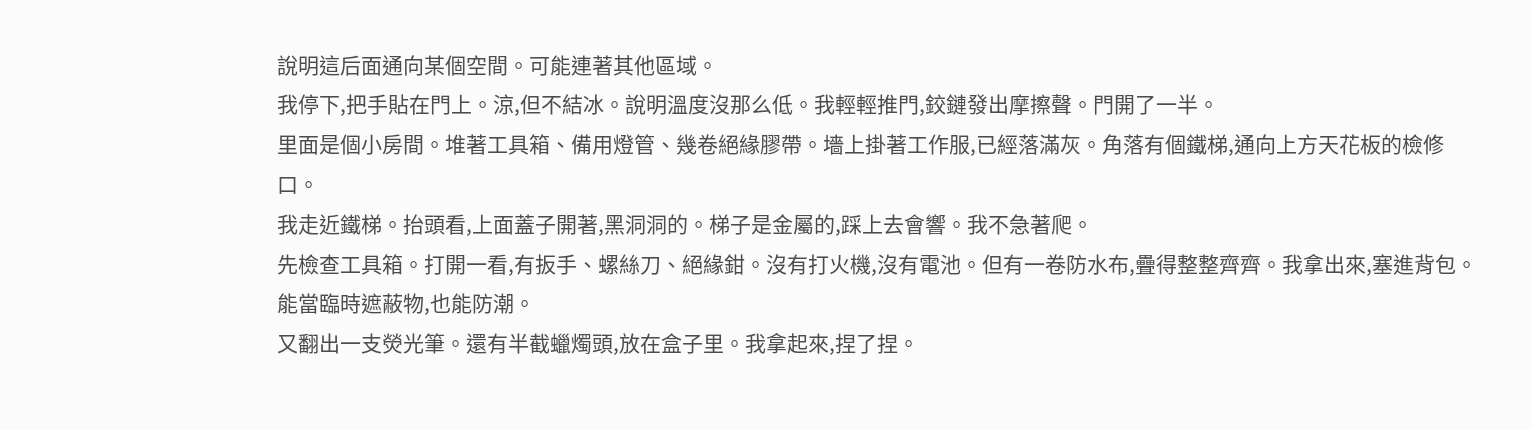說明這后面通向某個空間。可能連著其他區域。
我停下,把手貼在門上。涼,但不結冰。說明溫度沒那么低。我輕輕推門,鉸鏈發出摩擦聲。門開了一半。
里面是個小房間。堆著工具箱、備用燈管、幾卷絕緣膠帶。墻上掛著工作服,已經落滿灰。角落有個鐵梯,通向上方天花板的檢修口。
我走近鐵梯。抬頭看,上面蓋子開著,黑洞洞的。梯子是金屬的,踩上去會響。我不急著爬。
先檢查工具箱。打開一看,有扳手、螺絲刀、絕緣鉗。沒有打火機,沒有電池。但有一卷防水布,疊得整整齊齊。我拿出來,塞進背包。能當臨時遮蔽物,也能防潮。
又翻出一支熒光筆。還有半截蠟燭頭,放在盒子里。我拿起來,捏了捏。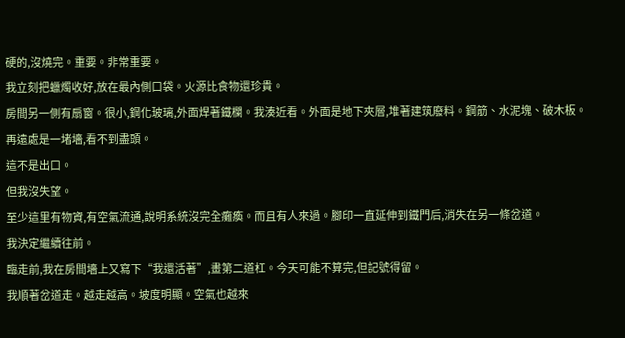硬的,沒燒完。重要。非常重要。
我立刻把蠟燭收好,放在最內側口袋。火源比食物還珍貴。
房間另一側有扇窗。很小,鋼化玻璃,外面焊著鐵欄。我湊近看。外面是地下夾層,堆著建筑廢料。鋼筋、水泥塊、破木板。再遠處是一堵墻,看不到盡頭。
這不是出口。
但我沒失望。
至少這里有物資,有空氣流通,說明系統沒完全癱瘓。而且有人來過。腳印一直延伸到鐵門后,消失在另一條岔道。
我決定繼續往前。
臨走前,我在房間墻上又寫下“我還活著”,畫第二道杠。今天可能不算完,但記號得留。
我順著岔道走。越走越高。坡度明顯。空氣也越來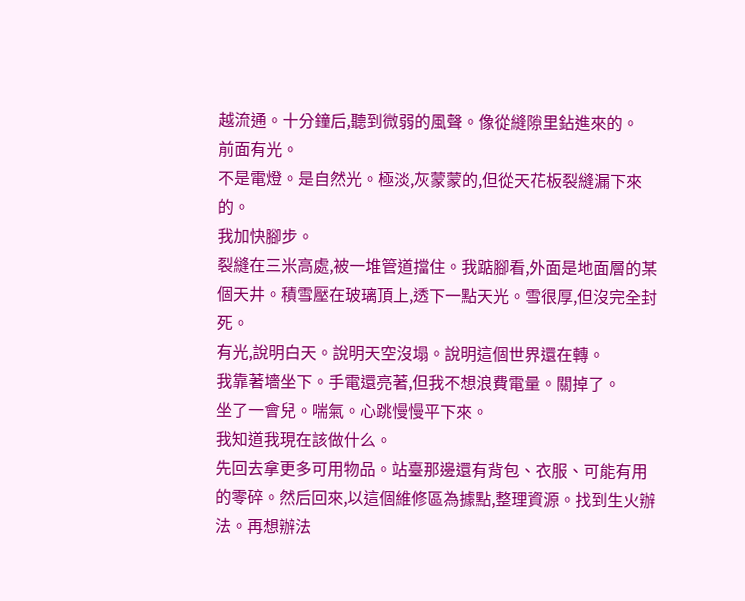越流通。十分鐘后,聽到微弱的風聲。像從縫隙里鉆進來的。
前面有光。
不是電燈。是自然光。極淡,灰蒙蒙的,但從天花板裂縫漏下來的。
我加快腳步。
裂縫在三米高處,被一堆管道擋住。我踮腳看,外面是地面層的某個天井。積雪壓在玻璃頂上,透下一點天光。雪很厚,但沒完全封死。
有光,說明白天。說明天空沒塌。說明這個世界還在轉。
我靠著墻坐下。手電還亮著,但我不想浪費電量。關掉了。
坐了一會兒。喘氣。心跳慢慢平下來。
我知道我現在該做什么。
先回去拿更多可用物品。站臺那邊還有背包、衣服、可能有用的零碎。然后回來,以這個維修區為據點,整理資源。找到生火辦法。再想辦法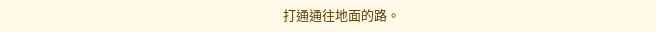打通通往地面的路。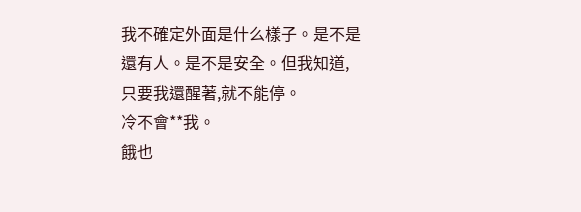我不確定外面是什么樣子。是不是還有人。是不是安全。但我知道,只要我還醒著,就不能停。
冷不會**我。
餓也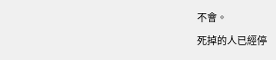不會。
死掉的人已經停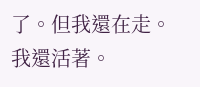了。但我還在走。
我還活著。